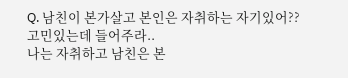Q. 남친이 본가살고 본인은 자취하는 자기있어??
고민있는데 들어주라..
나는 자취하고 남친은 본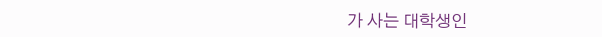가 사는 대학생인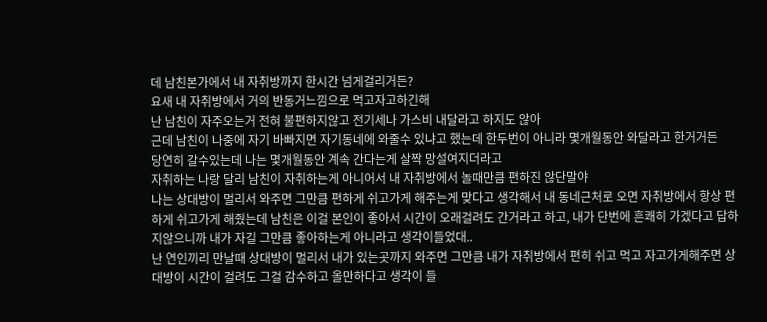데 남친본가에서 내 자취방까지 한시간 넘게걸리거든?
요새 내 자취방에서 거의 반동거느낌으로 먹고자고하긴해
난 남친이 자주오는거 전혀 불편하지않고 전기세나 가스비 내달라고 하지도 않아
근데 남친이 나중에 자기 바빠지면 자기동네에 와줄수 있냐고 했는데 한두번이 아니라 몇개월동안 와달라고 한거거든
당연히 갈수있는데 나는 몇개월동안 계속 간다는게 살짝 망설여지더라고
자취하는 나랑 달리 남친이 자취하는게 아니어서 내 자취방에서 놀때만큼 편하진 않단말야
나는 상대방이 멀리서 와주면 그만큼 편하게 쉬고가게 해주는게 맞다고 생각해서 내 동네근처로 오면 자취방에서 항상 편하게 쉬고가게 해줬는데 남친은 이걸 본인이 좋아서 시간이 오래걸려도 간거라고 하고, 내가 단번에 흔쾌히 가겠다고 답하지않으니까 내가 자길 그만큼 좋아하는게 아니라고 생각이들었대..
난 연인끼리 만날때 상대방이 멀리서 내가 있는곳까지 와주면 그만큼 내가 자취방에서 편히 쉬고 먹고 자고가게해주면 상대방이 시간이 걸려도 그걸 감수하고 올만하다고 생각이 들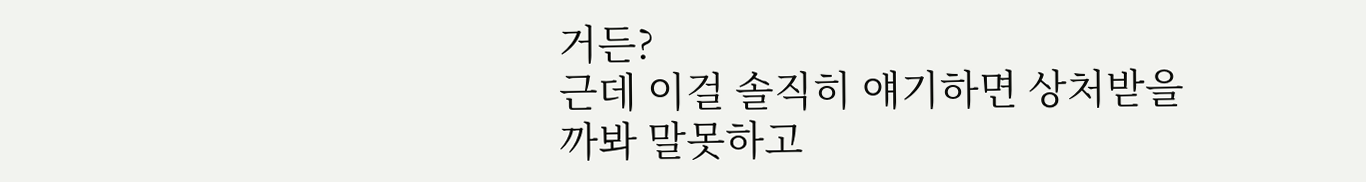거든?
근데 이걸 솔직히 얘기하면 상처받을까봐 말못하고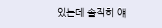있는데 솔직히 얘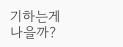기하는게 나을까?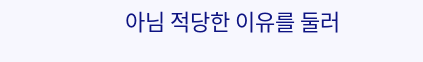아님 적당한 이유를 둘러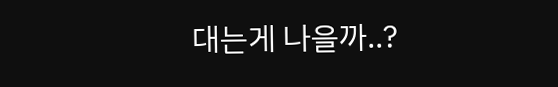대는게 나을까..?